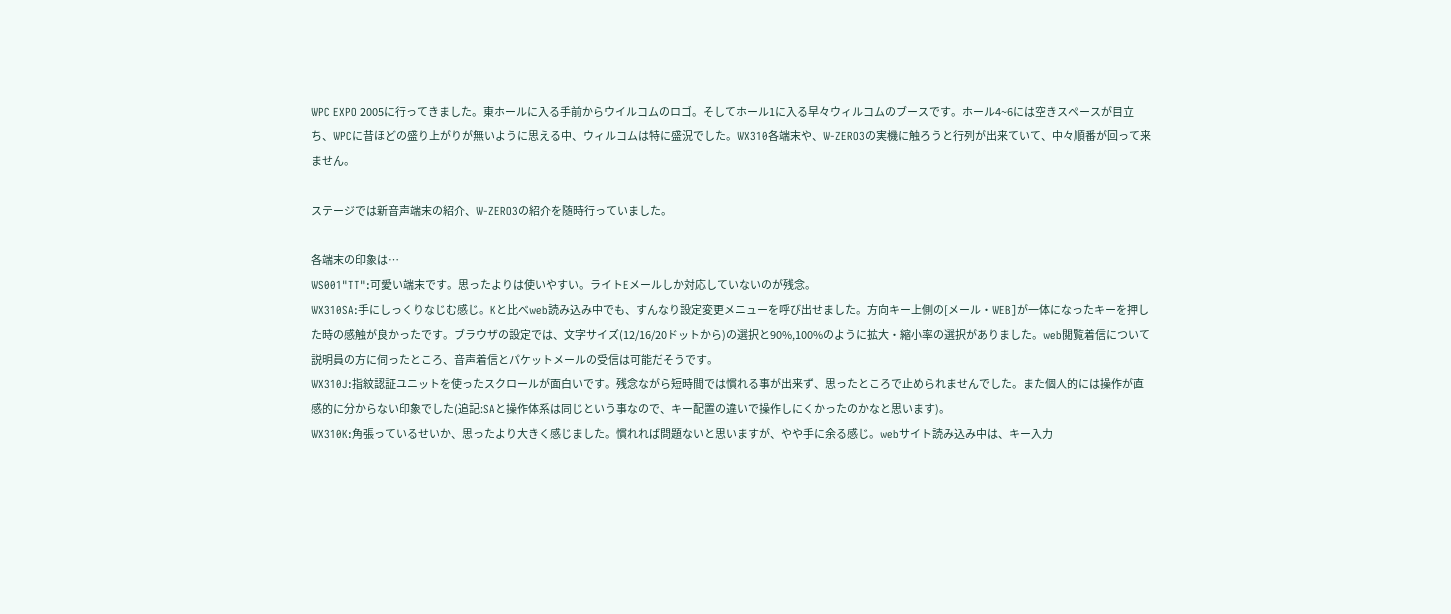WPC EXPO 2005に行ってきました。東ホールに入る手前からウイルコムのロゴ。そしてホール1に入る早々ウィルコムのブースです。ホール4~6には空きスペースが目立ち、WPCに昔ほどの盛り上がりが無いように思える中、ウィルコムは特に盛況でした。WX310各端末や、W-ZERO3の実機に触ろうと行列が出来ていて、中々順番が回って来ません。

ステージでは新音声端末の紹介、W-ZERO3の紹介を随時行っていました。

各端末の印象は…
WS001"TT":可愛い端末です。思ったよりは使いやすい。ライトEメールしか対応していないのが残念。
WX310SA:手にしっくりなじむ感じ。Kと比べweb読み込み中でも、すんなり設定変更メニューを呼び出せました。方向キー上側の[メール・WEB]が一体になったキーを押した時の感触が良かったです。ブラウザの設定では、文字サイズ(12/16/20ドットから)の選択と90%,100%のように拡大・縮小率の選択がありました。web閲覧着信について説明員の方に伺ったところ、音声着信とパケットメールの受信は可能だそうです。
WX310J:指紋認証ユニットを使ったスクロールが面白いです。残念ながら短時間では慣れる事が出来ず、思ったところで止められませんでした。また個人的には操作が直感的に分からない印象でした(追記:SAと操作体系は同じという事なので、キー配置の違いで操作しにくかったのかなと思います)。
WX310K:角張っているせいか、思ったより大きく感じました。慣れれば問題ないと思いますが、やや手に余る感じ。webサイト読み込み中は、キー入力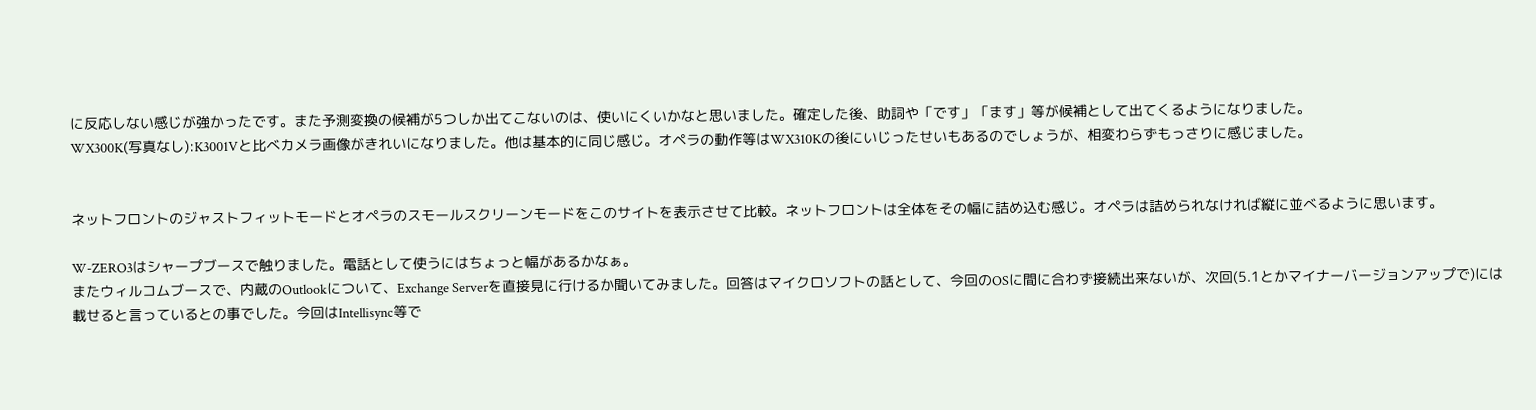に反応しない感じが強かったです。また予測変換の候補が5つしか出てこないのは、使いにくいかなと思いました。確定した後、助詞や「です」「ます」等が候補として出てくるようになりました。
WX300K(写真なし):K3001Vと比べカメラ画像がきれいになりました。他は基本的に同じ感じ。オペラの動作等はWX310Kの後にいじったせいもあるのでしょうが、相変わらずもっさりに感じました。


ネットフロントのジャストフィットモードとオペラのスモールスクリーンモードをこのサイトを表示させて比較。ネットフロントは全体をその幅に詰め込む感じ。オペラは詰められなければ縦に並べるように思います。

W-ZERO3はシャープブースで触りました。電話として使うにはちょっと幅があるかなぁ。
またウィルコムブースで、内蔵のOutlookについて、Exchange Serverを直接見に行けるか聞いてみました。回答はマイクロソフトの話として、今回のOSに間に合わず接続出来ないが、次回(5.1とかマイナーバージョンアップで)には載せると言っているとの事でした。今回はIntellisync等で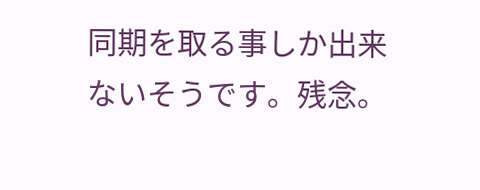同期を取る事しか出来ないそうです。残念。